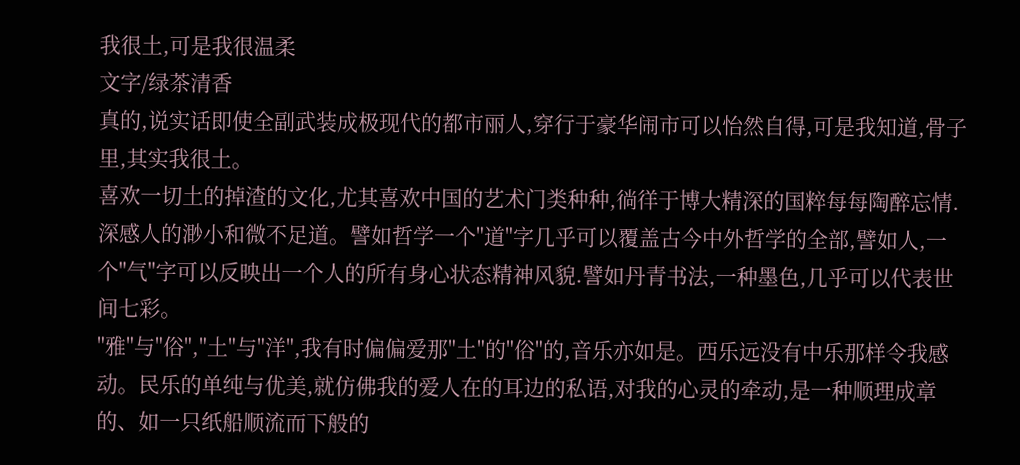我很土,可是我很温柔
文字/绿茶清香
真的,说实话即使全副武装成极现代的都市丽人,穿行于豪华闹市可以怡然自得,可是我知道,骨子里,其实我很土。
喜欢一切土的掉渣的文化,尤其喜欢中国的艺术门类种种,徜徉于博大精深的国粹每每陶醉忘情.深感人的渺小和微不足道。譬如哲学一个"道"字几乎可以覆盖古今中外哲学的全部,譬如人,一个"气"字可以反映出一个人的所有身心状态精神风貌.譬如丹青书法,一种墨色,几乎可以代表世间七彩。
"雅"与"俗","土"与"洋",我有时偏偏爱那"土"的"俗"的,音乐亦如是。西乐远没有中乐那样令我感动。民乐的单纯与优美,就仿佛我的爱人在的耳边的私语,对我的心灵的牵动,是一种顺理成章的、如一只纸船顺流而下般的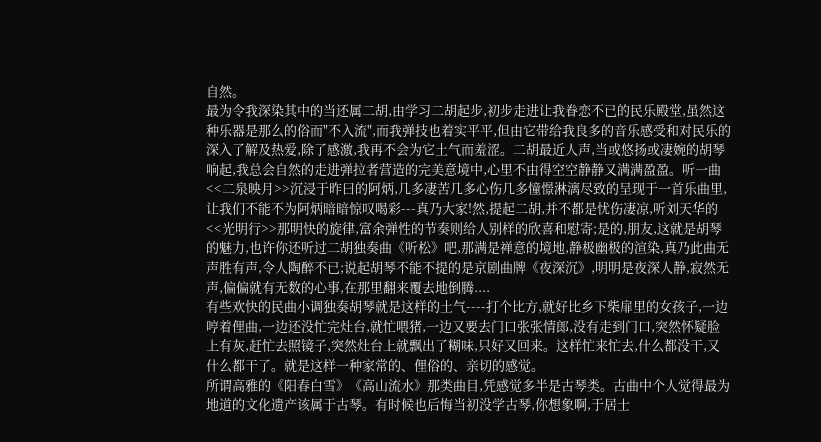自然。
最为令我深染其中的当还属二胡,由学习二胡起步,初步走进让我眷恋不已的民乐殿堂,虽然这种乐器是那么的俗而"不入流",而我弹技也着实平平,但由它带给我良多的音乐感受和对民乐的深入了解及热爱,除了感激,我再不会为它土气而羞涩。二胡最近人声,当或悠扬或凄婉的胡琴响起,我总会自然的走进弹拉者营造的完美意境中,心里不由得空空静静又满满盈盈。听一曲<<二泉映月>>沉浸于昨曰的阿炳,几多凄苦几多心伤几多憧憬淋漓尽致的呈现于一首乐曲里,让我们不能不为阿炳暗暗惊叹喝彩---真乃大家!然,提起二胡,并不都是忧伤凄凉,听刘天华的<<光明行>>那明快的旋律,富余弹性的节奏则给人别样的欣喜和慰寄;是的,朋友,这就是胡琴的魅力,也许你还听过二胡独奏曲《听松》吧,那满是禅意的境地,静极幽极的渲染,真乃此曲无声胜有声,令人陶醉不已;说起胡琴不能不提的是京剧曲牌《夜深沉》,明明是夜深人静,寂然无声,偏偏就有无数的心事,在那里翻来覆去地倒腾....
有些欢快的民曲小调独奏胡琴就是这样的土气----打个比方,就好比乡下柴扉里的女孩子,一边哼着俚曲,一边还没忙完灶台,就忙喂猪,一边又要去门口张张情郎,没有走到门口,突然怀疑脸上有灰,赶忙去照镜子,突然灶台上就飘出了糊味,只好又回来。这样忙来忙去,什么都没干,又什么都干了。就是这样一种家常的、俚俗的、亲切的感觉。
所谓高雅的《阳春白雪》《高山流水》那类曲目,凭感觉多半是古琴类。古曲中个人觉得最为地道的文化遗产该属于古琴。有时候也后悔当初没学古琴,你想象啊,于居士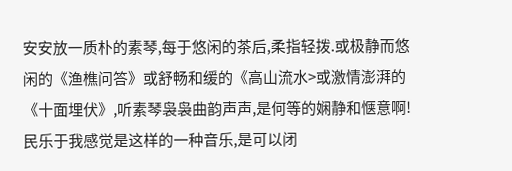安安放一质朴的素琴,每于悠闲的茶后,柔指轻拨.或极静而悠闲的《渔樵问答》或舒畅和缓的《高山流水>或激情澎湃的《十面埋伏》,听素琴袅袅曲韵声声,是何等的娴静和惬意啊!
民乐于我感觉是这样的一种音乐,是可以闭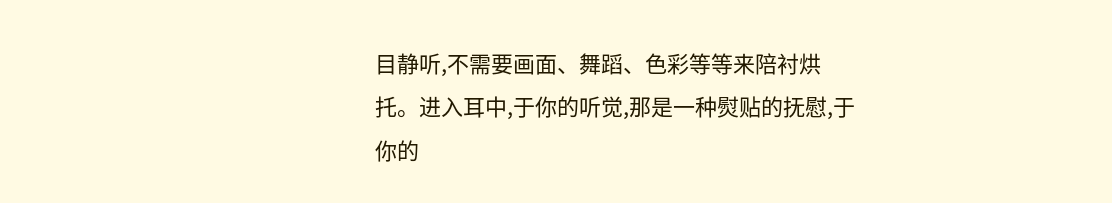目静听,不需要画面、舞蹈、色彩等等来陪衬烘托。进入耳中,于你的听觉,那是一种熨贴的抚慰,于你的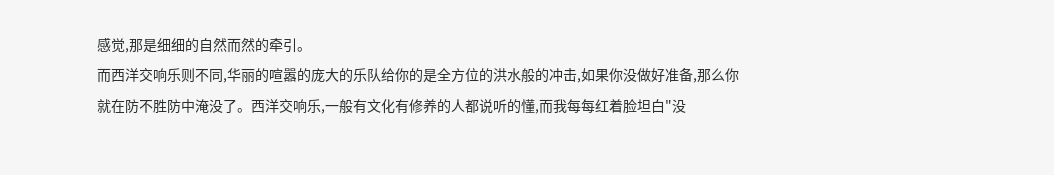感觉,那是细细的自然而然的牵引。
而西洋交响乐则不同,华丽的喧嚣的庞大的乐队给你的是全方位的洪水般的冲击,如果你没做好准备,那么你就在防不胜防中淹没了。西洋交响乐,一般有文化有修养的人都说听的懂,而我每每红着脸坦白"没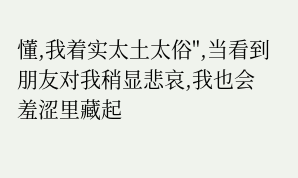懂,我着实太土太俗",当看到朋友对我稍显悲哀,我也会羞涩里藏起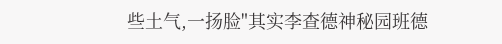些土气,一扬脸"其实李查德神秘园班德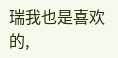瑞我也是喜欢的,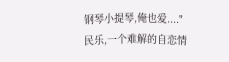钢琴小提琴,俺也爱...."
民乐,一个难解的自恋情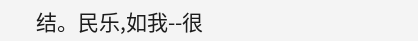结。民乐,如我--很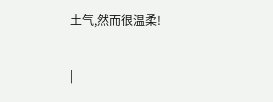土气,然而很温柔!

|